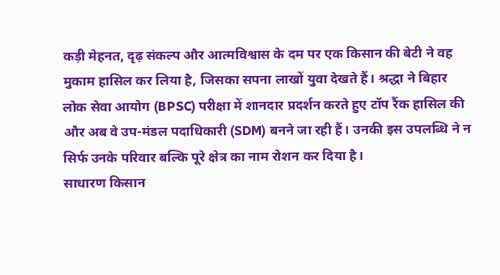कड़ी मेहनत, दृढ़ संकल्प और आत्मविश्वास के दम पर एक किसान की बेटी ने वह मुकाम हासिल कर लिया है, जिसका सपना लाखों युवा देखते हैं। श्रद्धा ने बिहार लोक सेवा आयोग (BPSC) परीक्षा में शानदार प्रदर्शन करते हुए टॉप रैंक हासिल की और अब वे उप-मंडल पदाधिकारी (SDM) बनने जा रही हैं। उनकी इस उपलब्धि ने न सिर्फ उनके परिवार बल्कि पूरे क्षेत्र का नाम रोशन कर दिया है।
साधारण किसान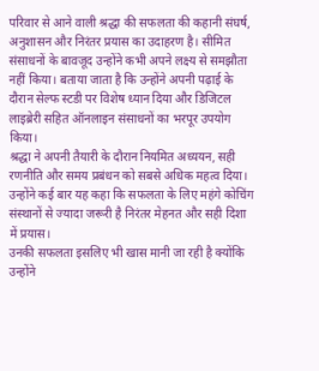परिवार से आने वाली श्रद्धा की सफलता की कहानी संघर्ष, अनुशासन और निरंतर प्रयास का उदाहरण है। सीमित संसाधनों के बावजूद उन्होंने कभी अपने लक्ष्य से समझौता नहीं किया। बताया जाता है कि उन्होंने अपनी पढ़ाई के दौरान सेल्फ स्टडी पर विशेष ध्यान दिया और डिजिटल लाइब्रेरी सहित ऑनलाइन संसाधनों का भरपूर उपयोग किया।
श्रद्धा ने अपनी तैयारी के दौरान नियमित अध्ययन, सही रणनीति और समय प्रबंधन को सबसे अधिक महत्व दिया। उन्होंने कई बार यह कहा कि सफलता के लिए महंगे कोचिंग संस्थानों से ज्यादा जरूरी है निरंतर मेहनत और सही दिशा में प्रयास।
उनकी सफलता इसलिए भी खास मानी जा रही है क्योंकि उन्होंने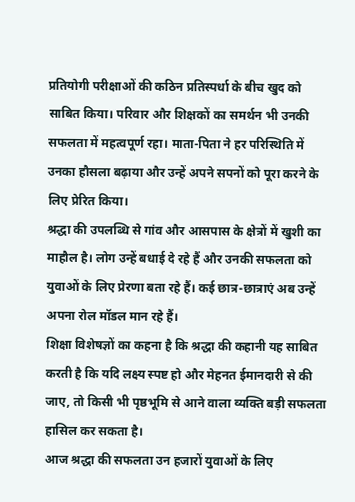प्रतियोगी परीक्षाओं की कठिन प्रतिस्पर्धा के बीच खुद को साबित किया। परिवार और शिक्षकों का समर्थन भी उनकी सफलता में महत्वपूर्ण रहा। माता-पिता ने हर परिस्थिति में उनका हौसला बढ़ाया और उन्हें अपने सपनों को पूरा करने के लिए प्रेरित किया।
श्रद्धा की उपलब्धि से गांव और आसपास के क्षेत्रों में खुशी का माहौल है। लोग उन्हें बधाई दे रहे हैं और उनकी सफलता को युवाओं के लिए प्रेरणा बता रहे हैं। कई छात्र-छात्राएं अब उन्हें अपना रोल मॉडल मान रहे हैं।
शिक्षा विशेषज्ञों का कहना है कि श्रद्धा की कहानी यह साबित करती है कि यदि लक्ष्य स्पष्ट हो और मेहनत ईमानदारी से की जाए, तो किसी भी पृष्ठभूमि से आने वाला व्यक्ति बड़ी सफलता हासिल कर सकता है।
आज श्रद्धा की सफलता उन हजारों युवाओं के लिए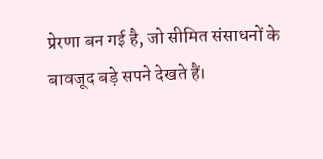प्रेरणा बन गई है, जो सीमित संसाधनों के बावजूद बड़े सपने देखते हैं।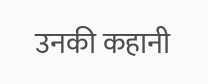उनकी कहानी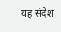यह संदेश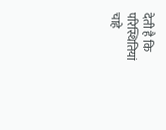देती है कि परिस्थितियां चाहे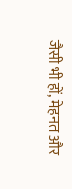जैसी भी हों, मेहनत और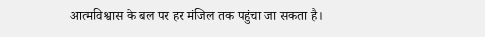आत्मविश्वास के बल पर हर मंजिल तक पहुंचा जा सकता है।